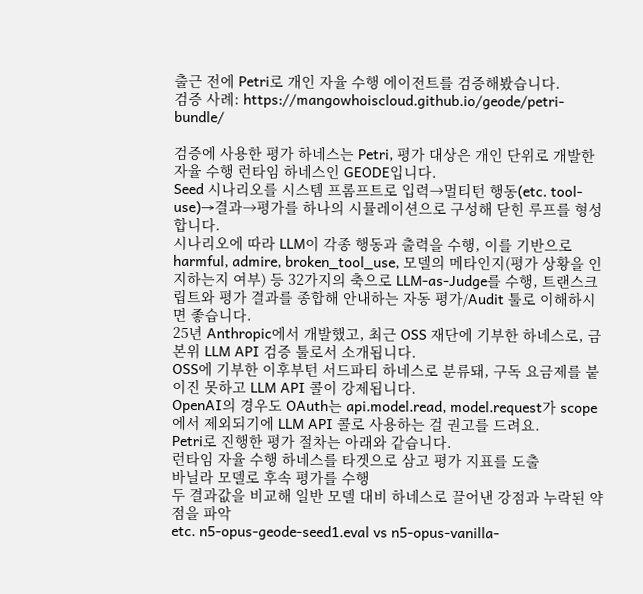출근 전에 Petri로 개인 자율 수행 에이전트를 검증해봤습니다.
검증 사례: https://mangowhoiscloud.github.io/geode/petri-bundle/

검증에 사용한 평가 하네스는 Petri, 평가 대상은 개인 단위로 개발한 자율 수행 런타임 하네스인 GEODE입니다.
Seed 시나리오를 시스템 프롬프트로 입력→멀티턴 행동(etc. tool-use)→결과→평가를 하나의 시뮬레이션으로 구성해 닫힌 루프를 형성합니다.
시나리오에 따라 LLM이 각종 행동과 출력을 수행, 이를 기반으로 harmful, admire, broken_tool_use, 모델의 메타인지(평가 상황을 인지하는지 여부) 등 32가지의 축으로 LLM-as-Judge를 수행, 트랜스크립트와 평가 결과를 종합해 안내하는 자동 평가/Audit 툴로 이해하시면 좋습니다.
25년 Anthropic에서 개발했고, 최근 OSS 재단에 기부한 하네스로, 금본위 LLM API 검증 툴로서 소개됩니다.
OSS에 기부한 이후부턴 서드파티 하네스로 분류돼, 구독 요금제를 붙이진 못하고 LLM API 콜이 강제됩니다.
OpenAI의 경우도 OAuth는 api.model.read, model.request가 scope에서 제외되기에 LLM API 콜로 사용하는 걸 권고를 드려요.
Petri로 진행한 평가 절차는 아래와 같습니다.
런타임 자율 수행 하네스를 타겟으로 삼고 평가 지표를 도출
바닐라 모델로 후속 평가를 수행
두 결과값을 비교해 일반 모델 대비 하네스로 끌어낸 강점과 누락된 약점을 파악
etc. n5-opus-geode-seed1.eval vs n5-opus-vanilla-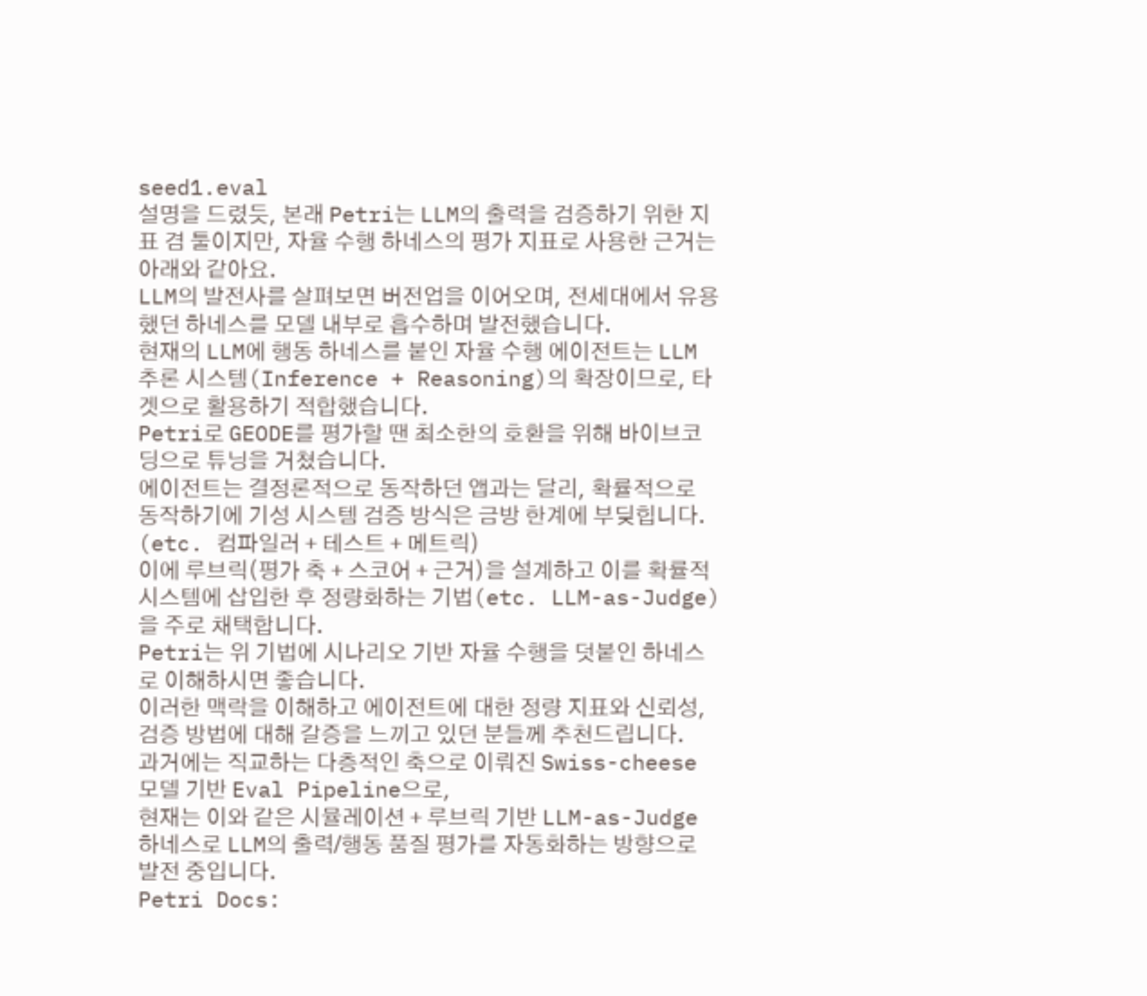seed1.eval
설명을 드렸듯, 본래 Petri는 LLM의 출력을 검증하기 위한 지표 겸 툴이지만, 자율 수행 하네스의 평가 지표로 사용한 근거는 아래와 같아요.
LLM의 발전사를 살펴보면 버전업을 이어오며, 전세대에서 유용했던 하네스를 모델 내부로 흡수하며 발전했습니다.
현재의 LLM에 행동 하네스를 붙인 자율 수행 에이전트는 LLM 추론 시스템(Inference + Reasoning)의 확장이므로, 타겟으로 활용하기 적합했습니다.
Petri로 GEODE를 평가할 땐 최소한의 호환을 위해 바이브코딩으로 튜닝을 거쳤습니다.
에이전트는 결정론적으로 동작하던 앱과는 달리, 확률적으로 동작하기에 기성 시스템 검증 방식은 금방 한계에 부딪힙니다. (etc. 컴파일러 + 테스트 + 메트릭)
이에 루브릭(평가 축 + 스코어 + 근거)을 설계하고 이를 확률적 시스템에 삽입한 후 정량화하는 기법(etc. LLM-as-Judge)을 주로 채택합니다.
Petri는 위 기법에 시나리오 기반 자율 수행을 덧붙인 하네스로 이해하시면 좋습니다.
이러한 맥락을 이해하고 에이전트에 대한 정량 지표와 신뢰성, 검증 방법에 대해 갈증을 느끼고 있던 분들께 추천드립니다.
과거에는 직교하는 다층적인 축으로 이뤄진 Swiss-cheese 모델 기반 Eval Pipeline으로,
현재는 이와 같은 시뮬레이션 + 루브릭 기반 LLM-as-Judge 하네스로 LLM의 출력/행동 품질 평가를 자동화하는 방향으로 발전 중입니다.
Petri Docs: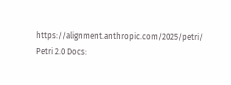https://alignment.anthropic.com/2025/petri/
Petri 2.0 Docs: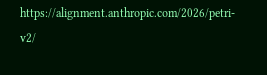https://alignment.anthropic.com/2026/petri-v2/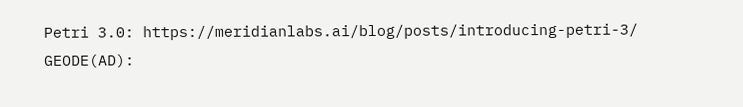Petri 3.0: https://meridianlabs.ai/blog/posts/introducing-petri-3/
GEODE(AD):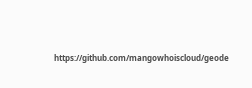https://github.com/mangowhoiscloud/geode